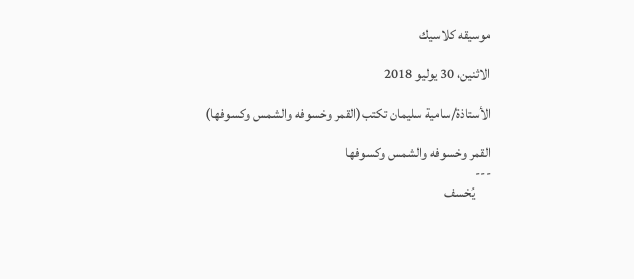موسيقه كلاسيك

الاثنين، 30 يوليو 2018

الأستاذة/سامية سليمان تكتب(القمر وخسوفه والشمس وكسوفها)

القمر وخسوفه والشمس وكسوفها
---
      يُخسف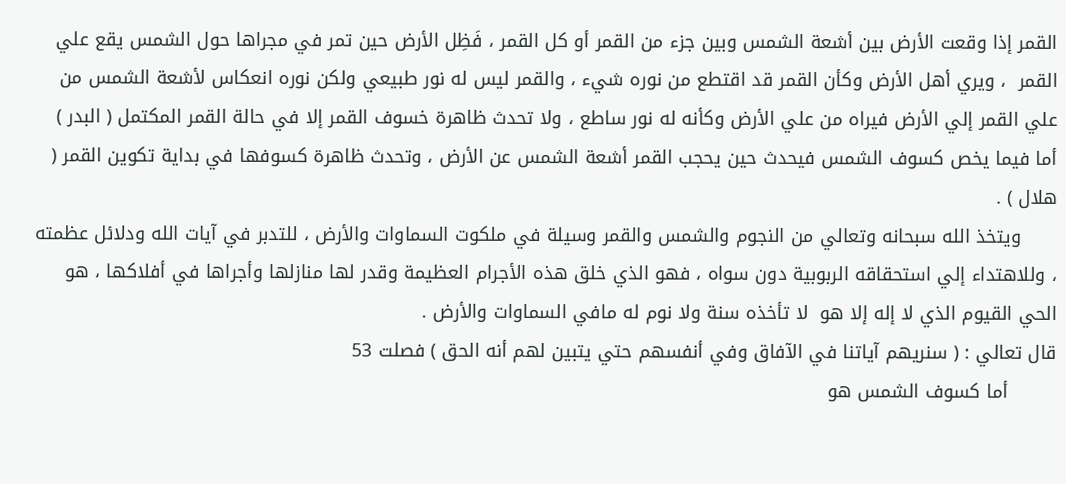القمر إذا وقعت الأرض بين أشعة الشمس وبين جزء من القمر أو كل القمر ، فَظِل الأرض حين تمر في مجراها حول الشمس يقع علي القمر  ، ويري أهل الأرض وكأن القمر قد اقتطع من نوره شيء ، والقمر ليس له نور طبيعي ولكن نوره انعكاس لأشعة الشمس من علي القمر إلي الأرض فيراه من علي الأرض وكأنه له نور ساطع ، ولا تحدث ظاهرة خسوف القمر إلا في حالة القمر المكتمل ( البدر ) أما فيما يخص كسوف الشمس فيحدث حين يحجب القمر أشعة الشمس عن الأرض ، وتحدث ظاهرة كسوفها في بداية تكوين القمر ( هلال ) .
      ويتخذ الله سبحانه وتعالي من النجوم والشمس والقمر وسيلة في ملكوت السماوات والأرض ، للتدبر في آيات الله ودلائل عظمته ، وللاهتداء إلي استحقاقه الربوبية دون سواه ، فهو الذي خلق هذه الأجرام العظيمة وقدر لها منازلها وأجراها في أفلاكها ، هو الحي القيوم الذي لا إله إلا هو  لا تأخذه سنة ولا نوم له مافي السماوات والأرض .
قال تعالي : ( سنريهم آياتنا في الآفاق وفي أنفسهم حتي يتبين لهم أنه الحق ) فصلت 53
        أما كسوف الشمس هو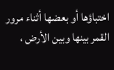اختباؤها أو بعضها أثناء مرور القمر بينها وبين الأرض ،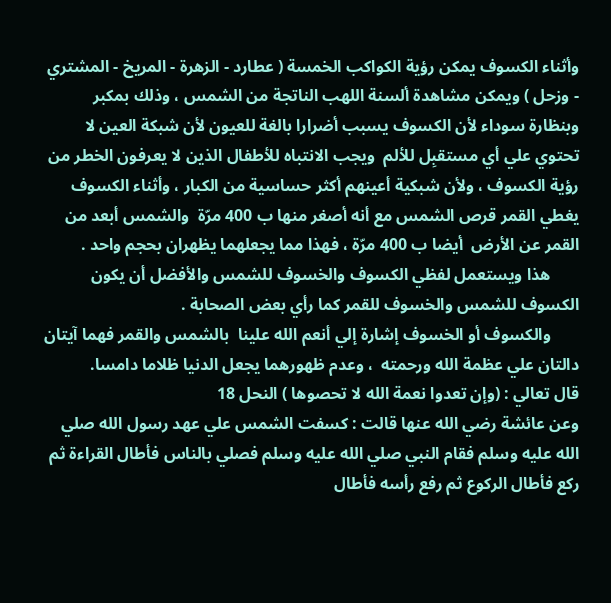وأثناء الكسوف يمكن رؤية الكواكب الخمسة ( عطارد - الزهرة - المريخ - المشتري - وزحل ) ويمكن مشاهدة ألسنة اللهب الناتجة من الشمس ، وذلك بمكبر  وبنظارة سوداء لأن الكسوف يسبب أضرارا بالغة للعيون لأن شبكة العين لا تحتوي علي أي مستقبِل للألم  ويجب الانتباه للأطفال الذين لا يعرفون الخطر من رؤية الكسوف ، ولأن شبكية أعينهم أكثر حساسية من الكبار ، وأثناء الكسوف يغطي القمر قرص الشمس مع أنه أصغر منها ب 400 مرّة  والشمس أبعد من القمر عن الأرض  أيضا ب 400 مرّة ، فهذا مما يجعلهما يظهران بحجم واحد .
       هذا ويستعمل لفظي الكسوف والخسوف للشمس والأفضل أن يكون الكسوف للشمس والخسوف للقمر كما رأي بعض الصحابة .
       والكسوف أو الخسوف إشارة إلي أنعم الله علينا  بالشمس والقمر فهما آيتان  دالتان علي عظمة الله ورحمته  ، وعدم ظهورهما يجعل الدنيا ظلاما دامسا.
قال تعالي : (وإن تعدوا نعمة الله لا تحصوها ) النحل 18
وعن عائشة رضي الله عنها قالت : كسفت الشمس علي عهد رسول الله صلي الله عليه وسلم فقام النبي صلي الله عليه وسلم فصلي بالناس فأطال القراءة ثم ركع فأطال الركوع ثم رفع رأسه فأطال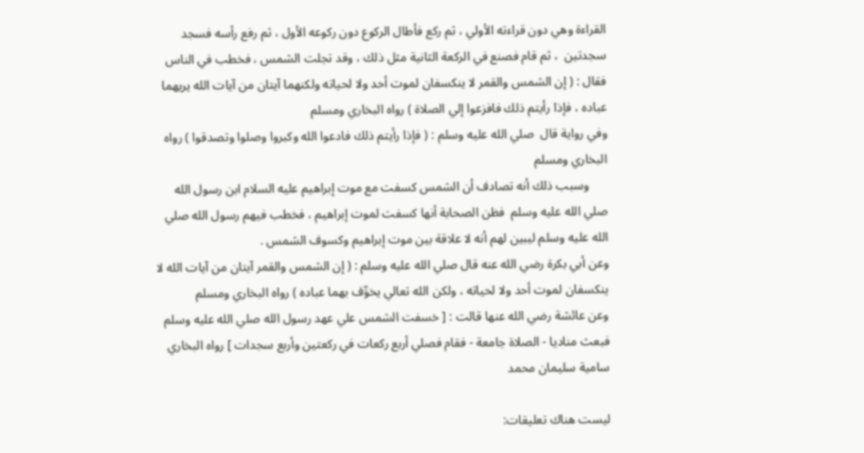القراءة وهي دون قراءته الأولي ، ثم ركع فأطال الركوع دون ركوعه الأول ، ثم رفع رأسه فسجد سجدتين  ، ثم قام فصنع في الركعة الثانية مثل ذلك ، وقد تجلت الشمس ، فخطب في الناس فقال : ( إن الشمس والقمر لا ينكسفان لموت أحد ولا لحياته ولكنهما آيتان من آيات الله يريهما عباده ، فإذا رأيتم ذلك فافزعوا إلي الصلاة ) رواه البخاري ومسلم
وفي رواية قال  صلي الله عليه وسلم : ( فإذا رأيتم ذلك فادعوا الله وكبروا وصلوا وتصدقوا ) رواه البخاري ومسلم
      وسبب ذلك أنه تصادف أن الشمس كسفت مع موت إبراهيم عليه السلام ابن رسول الله صلي الله عليه وسلم  فظن الصحابة أنها كسفت لموت إبراهيم ، فخطب فيهم رسول الله صلي الله عليه وسلم ليبين لهم أنه لا علاقة بين موت إبراهيم وكسوف الشمس .
وعن أبي بكرة رضي الله عنه قال صلي الله عليه وسلم : ( إن الشمس والقمر آيتان من آيات الله لا ينكسفان لموت أحد ولا لحياته ، ولكن الله تعالي يخوِّف بهما عباده ) رواه البخاري ومسلم
وعن عائشة رضي الله عنها قالت : [ خسفت الشمس علي عهد رسول الله صلي الله عليه وسلم فبعث مناديا - الصلاة جامعة - فقام فصلي أربع ركعات في ركعتين وأربع سجدات ] رواه البخاري
سامية سليمان محمد

ليست هناك تعليقات: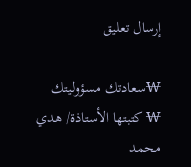إرسال تعليق

₩سعادتك مسؤوليتك ₩ كتبتها الأستاذة/ هدي محمد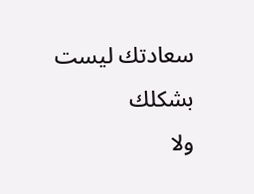سعادتك ليست بشكلك                 ولا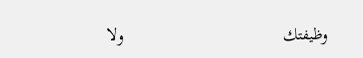وظيفتك                                     ولا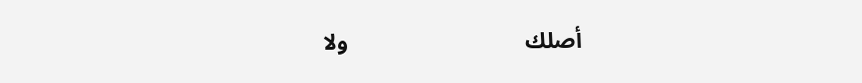أصلك                               ولا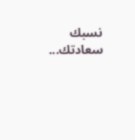نسبك سعادتك...